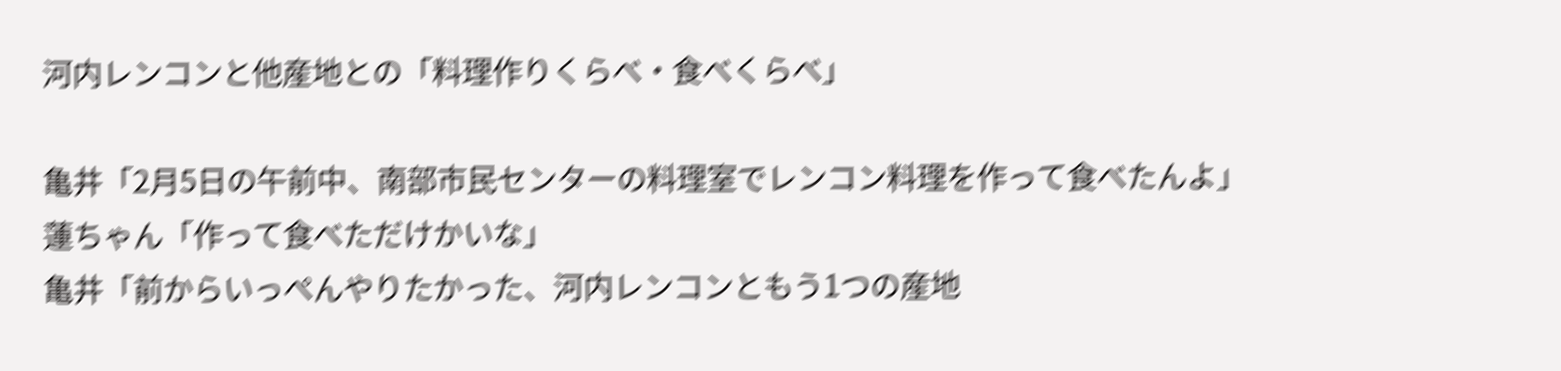河内レンコンと他産地との「料理作りくらべ・食べくらべ」

亀井「2月5日の午前中、南部市民センターの料理室でレンコン料理を作って食べたんよ」
蓮ちゃん「作って食べただけかいな」
亀井「前からいっぺんやりたかった、河内レンコンともう1つの産地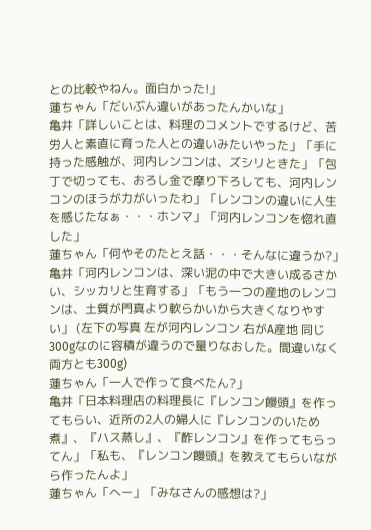との比較やねん。面白かった!」
蓮ちゃん「だいぶん違いがあったんかいな」
亀井「詳しいことは、料理のコメントでするけど、苦労人と素直に育った人との違いみたいやった」「手に持った感触が、河内レンコンは、ズシリときた」「包丁で切っても、おろし金で摩り下ろしても、河内レンコンのほうが力がいったわ」「レンコンの違いに人生を感じたなぁ・・・ホンマ」「河内レンコンを惚れ直した」
蓮ちゃん「何やそのたとえ話・・・そんなに違うか?」
亀井「河内レンコンは、深い泥の中で大きい成るさかい、シッカリと生育する」「もう一つの産地のレンコンは、土質が門真より軟らかいから大きくなりやすい」 (左下の写真 左が河内レンコン 右がA産地 同じ300gなのに容積が違うので量りなおした。間違いなく両方とも300g)
蓮ちゃん「一人で作って食べたん?」
亀井「日本料理店の料理長に『レンコン饅頭』を作ってもらい、近所の2人の婦人に『レンコンのいため煮』、『ハス蒸し』、『酢レンコン』を作ってもらってん」「私も、『レンコン饅頭』を教えてもらいながら作ったんよ」
蓮ちゃん「へー」「みなさんの感想は?」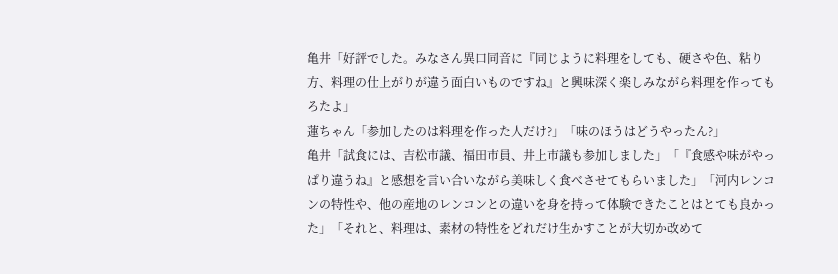亀井「好評でした。みなさん異口同音に『同じように料理をしても、硬さや色、粘り方、料理の仕上がりが違う面白いものですね』と興味深く楽しみながら料理を作ってもろたよ」
蓮ちゃん「参加したのは料理を作った人だけ?」「味のほうはどうやったん?」
亀井「試食には、吉松市議、福田市員、井上市議も参加しました」「『食感や味がやっぱり違うね』と感想を言い合いながら美味しく食べさせてもらいました」「河内レンコンの特性や、他の産地のレンコンとの違いを身を持って体験できたことはとても良かった」「それと、料理は、素材の特性をどれだけ生かすことが大切か改めて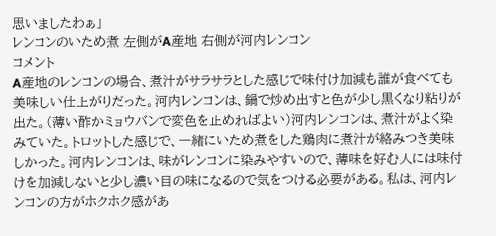思いましたわぁ」
レンコンのいため煮 左側がA産地 右側が河内レンコン
コメント
A産地のレンコンの場合、煮汁がサラサラとした感じで味付け加減も誰が食べても美味しい仕上がりだった。河内レンコンは、鍋で炒め出すと色が少し黒くなり粘りが出た。(薄い酢かミョウバンで変色を止めればよい)河内レンコンは、煮汁がよく染みていた。トロットした感じで、一緒にいため煮をした鶏肉に煮汁が絡みつき美味しかった。河内レンコンは、味がレンコンに染みやすいので、薄味を好む人には味付けを加減しないと少し濃い目の味になるので気をつける必要がある。私は、河内レンコンの方がホクホク感があ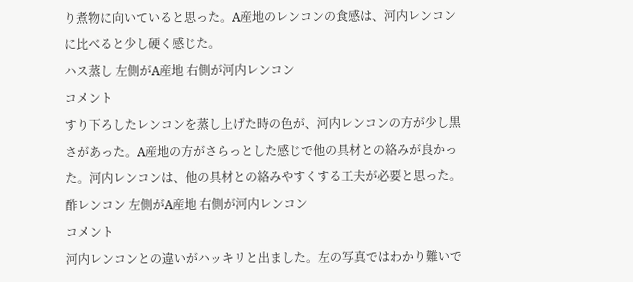り煮物に向いていると思った。A産地のレンコンの食感は、河内レンコンに比べると少し硬く感じた。
ハス蒸し 左側がA産地 右側が河内レンコン
コメント
すり下ろしたレンコンを蒸し上げた時の色が、河内レンコンの方が少し黒さがあった。A産地の方がさらっとした感じで他の具材との絡みが良かった。河内レンコンは、他の具材との絡みやすくする工夫が必要と思った。
酢レンコン 左側がA産地 右側が河内レンコン
コメント
河内レンコンとの違いがハッキリと出ました。左の写真ではわかり難いで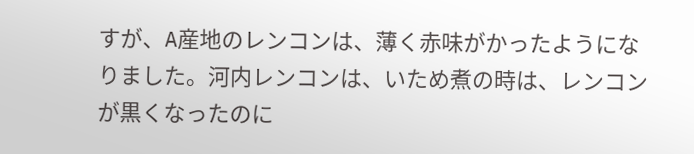すが、A産地のレンコンは、薄く赤味がかったようになりました。河内レンコンは、いため煮の時は、レンコンが黒くなったのに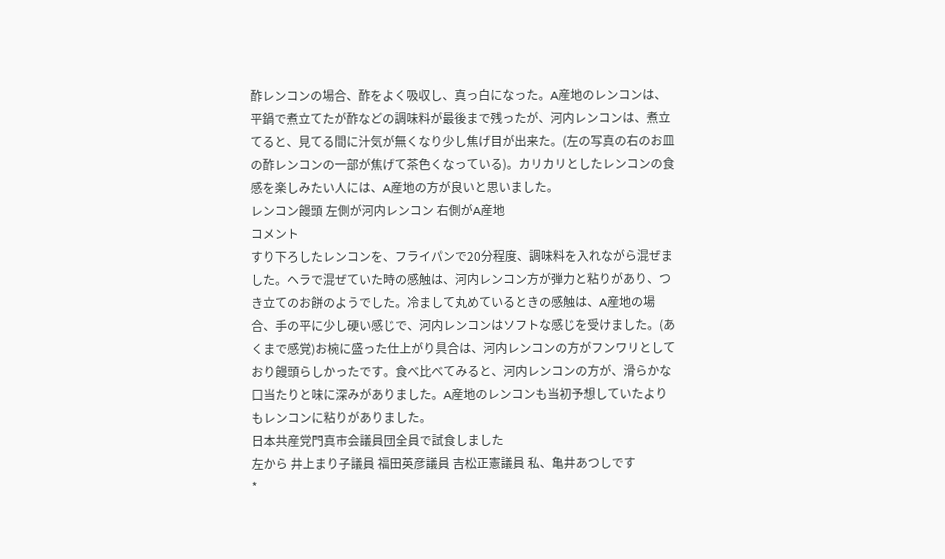酢レンコンの場合、酢をよく吸収し、真っ白になった。A産地のレンコンは、平鍋で煮立てたが酢などの調味料が最後まで残ったが、河内レンコンは、煮立てると、見てる間に汁気が無くなり少し焦げ目が出来た。(左の写真の右のお皿の酢レンコンの一部が焦げて茶色くなっている)。カリカリとしたレンコンの食感を楽しみたい人には、A産地の方が良いと思いました。
レンコン饅頭 左側が河内レンコン 右側がA産地
コメント
すり下ろしたレンコンを、フライパンで20分程度、調味料を入れながら混ぜました。ヘラで混ぜていた時の感触は、河内レンコン方が弾力と粘りがあり、つき立てのお餅のようでした。冷まして丸めているときの感触は、A産地の場合、手の平に少し硬い感じで、河内レンコンはソフトな感じを受けました。(あくまで感覚)お椀に盛った仕上がり具合は、河内レンコンの方がフンワリとしており饅頭らしかったです。食べ比べてみると、河内レンコンの方が、滑らかな口当たりと味に深みがありました。A産地のレンコンも当初予想していたよりもレンコンに粘りがありました。
日本共産党門真市会議員団全員で試食しました
左から 井上まり子議員 福田英彦議員 吉松正憲議員 私、亀井あつしです
*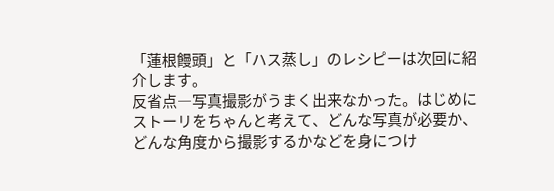「蓮根饅頭」と「ハス蒸し」のレシピーは次回に紹介します。
反省点―写真撮影がうまく出来なかった。はじめにストーリをちゃんと考えて、どんな写真が必要か、どんな角度から撮影するかなどを身につけ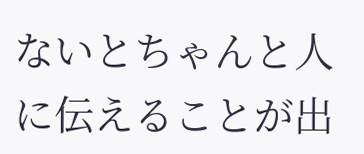ないとちゃんと人に伝えることが出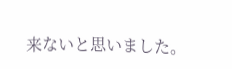来ないと思いました。